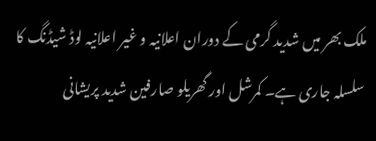ملک بھر میں شدید گرمی کے دوران اعلانیہ و غیر اعلانیہ لوڈ شیڈنگ کا سلسلہ جاری ہے۔ کمرشل اور گھریلو صارفین شدید پریشانی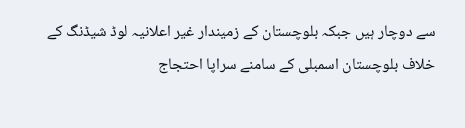سے دوچار ہیں جبکہ بلوچستان کے زمیندار غیر اعلانیہ لوڈ شیڈنگ کے خلاف بلوچستان اسمبلی کے سامنے سراپا احتجاج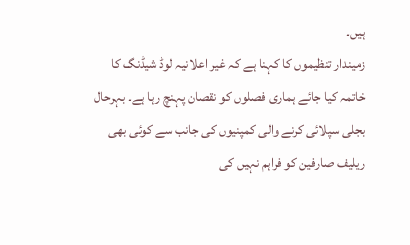ہیں۔
زمیندار تنظیموں کا کہنا ہے کہ غیر اعلانیہ لوڈ شیڈنگ کا خاتمہ کیا جائے ہماری فصلوں کو نقصان پہنچ رہا ہے۔ بہرحال بجلی سپلائی کرنے والی کمپنیوں کی جانب سے کوئی بھی ریلیف صارفین کو فراہم نہیں کی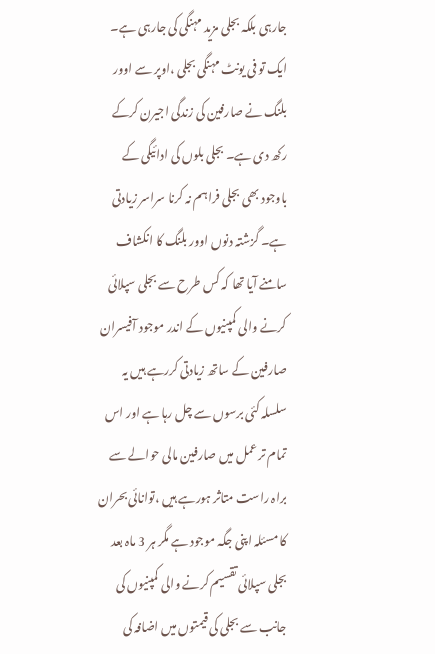جارہی بلکہ بجلی مزید مہنگی کی جارہی ہے۔
ایک تو فی یونٹ مہنگی بجلی ،اوپر سے اوور بلنگ نے صارفین کی زندگی اجیرن کرکے رکھ دی ہے۔ بجلی بلوں کی ادائیگی کے باوجود بھی بجلی فراہم نہ کرنا سراسر زیادتی ہے۔ گزشتہ دنوں اوور بلنگ کا انکشاف سامنے آیا تھا کہ کس طرح سے بجلی سپلائی کرنے والی کمپنیوں کے اندر موجود آفیسران صارفین کے ساتھ زیادتی کررہے ہیں یہ سلسلہ کئی برسوں سے چل رہا ہے اور اس تمام تر عمل میں صارفین مالی حوالے سے براہ راست متاثر ہورہے ہیں ،توانائی بحران کا مسئلہ اپنی جگہ موجود ہے مگر ہر 3 ماہ بعد بجلی سپلائی تقسیم کرنے والی کمپنیوں کی جانب سے بجلی کی قیمتوں میں اضافہ کی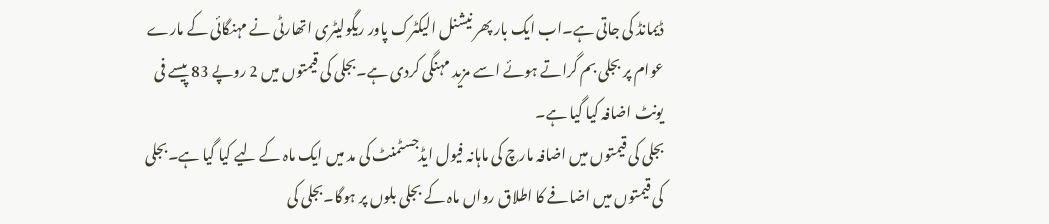ڈیمانڈ کی جاتی ہے۔اب ایک بار پھر نیشنل الیکٹرک پاور ریگولیٹری اتھارٹی نے مہنگائی کے مارے عوام پر بجلی بم گراتے ہوئے اسے مزید مہنگی کردی ہے۔بجلی کی قیمتوں میں 2 روپے 83 پیسے فی یونٹ اضافہ کیا گیا ہے۔
بجلی کی قیمتوں میں اضافہ مارچ کی ماہانہ فیول ایڈجسٹمنٹ کی مد میں ایک ماہ کے لیے کیا گیا ہے۔بجلی کی قیمتوں میں اضافے کا اطلاق رواں ماہ کے بجلی بلوں پر ہوگا۔بجلی کی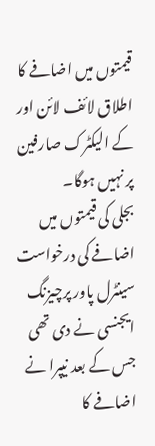قیمتوں میں اضافے کا اطلاق لائف لائن اور کے الیکٹرک صارفین پر نہیں ہوگا۔
بجلی کی قیمتوں میں اضافے کی درخواست سینٹرل پاور پرچیزنگ ایجنسی نے دی تھی جس کے بعد نیپرا نے اضافے کا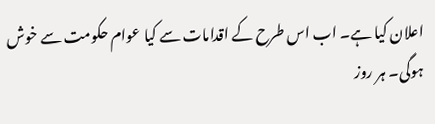اعلان کیا ہے۔ اب اس طرح کے اقدامات سے کیا عوام حکومت سے خوش ہوگی۔ ہر روز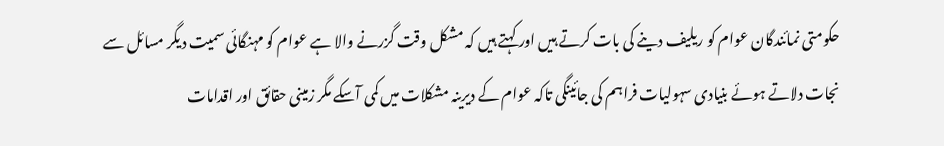حکومتی نمائندگان عوام کو ریلیف دینے کی بات کرتے ہیں اور کہتے ہیں کہ مشکل وقت گزرنے والا ہے عوام کو مہنگائی سمیت دیگر مسائل سے نجات دلاتے ہوئے بنیادی سہولیات فراہم کی جائینگی تاکہ عوام کے دیرینہ مشکلات میں کمی آسکے مگر زمینی حقائق اور اقدامات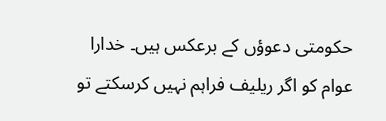حکومتی دعوؤں کے برعکس ہیں۔ خدارا عوام کو اگر ریلیف فراہم نہیں کرسکتے تو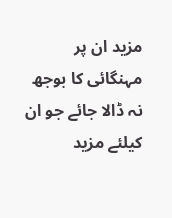مزید ان پر مہنگائی کا بوجھ نہ ڈالا جائے جو ان کیلئے مزید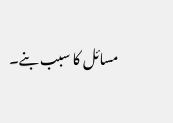مسائل کا سبب بنے۔